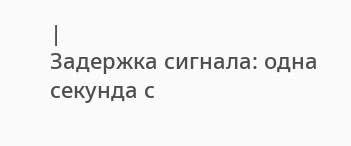|
Задержка сигнала: одна секунда с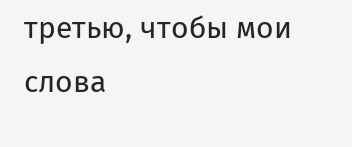третью, чтобы мои слова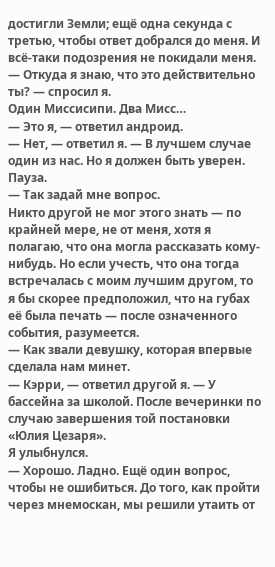достигли Земли; ещё одна секунда с третью, чтобы ответ добрался до меня. И всё-таки подозрения не покидали меня.
— Откуда я знаю, что это действительно ты? — спросил я.
Один Миссисипи. Два Мисс…
— Это я, — ответил андроид.
— Нет, — ответил я. — В лучшем случае один из нас. Но я должен быть уверен.
Пауза.
— Так задай мне вопрос.
Никто другой не мог этого знать — по крайней мере, не от меня, хотя я полагаю, что она могла рассказать кому-нибудь. Но если учесть, что она тогда встречалась с моим лучшим другом, то я бы скорее предположил, что на губах её была печать — после означенного события, разумеется.
— Как звали девушку, которая впервые сделала нам минет.
— Кэрри, — ответил другой я. — У бассейна за школой. После вечеринки по случаю завершения той постановки «Юлия Цезаря».
Я улыбнулся.
— Хорошо. Ладно. Ещё один вопрос, чтобы не ошибиться. До того, как пройти через мнемоскан, мы решили утаить от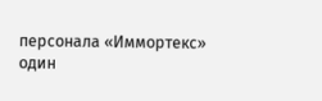персонала «Иммортекс» один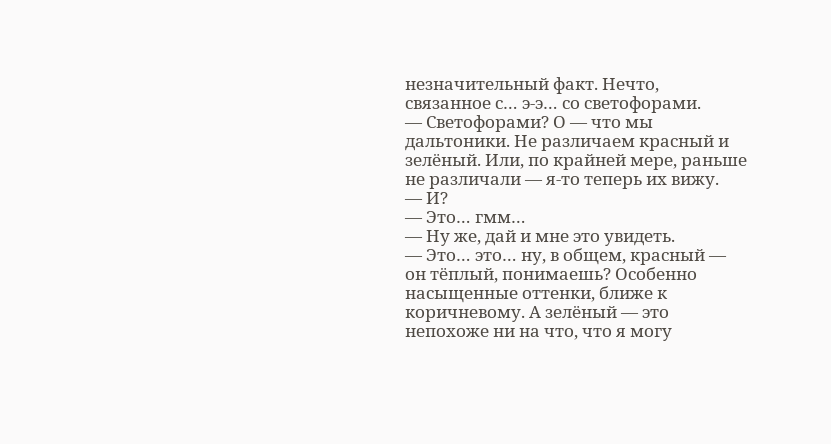незначительный факт. Нечто, связанное с… э-э… со светофорами.
— Светофорами? О — что мы дальтоники. Не различаем красный и зелёный. Или, по крайней мере, раньше не различали — я-то теперь их вижу.
— И?
— Это… гмм…
— Ну же, дай и мне это увидеть.
— Это… это… ну, в общем, красный — он тёплый, понимаешь? Особенно насыщенные оттенки, ближе к коричневому. А зелёный — это непохоже ни на что, что я могу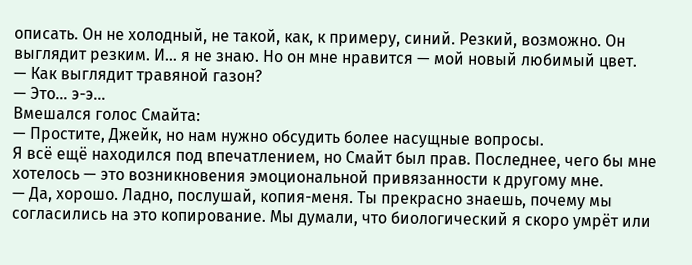описать. Он не холодный, не такой, как, к примеру, синий. Резкий, возможно. Он выглядит резким. И… я не знаю. Но он мне нравится — мой новый любимый цвет.
— Как выглядит травяной газон?
— Это… э-э…
Вмешался голос Смайта:
— Простите, Джейк, но нам нужно обсудить более насущные вопросы.
Я всё ещё находился под впечатлением, но Смайт был прав. Последнее, чего бы мне хотелось — это возникновения эмоциональной привязанности к другому мне.
— Да, хорошо. Ладно, послушай, копия-меня. Ты прекрасно знаешь, почему мы согласились на это копирование. Мы думали, что биологический я скоро умрёт или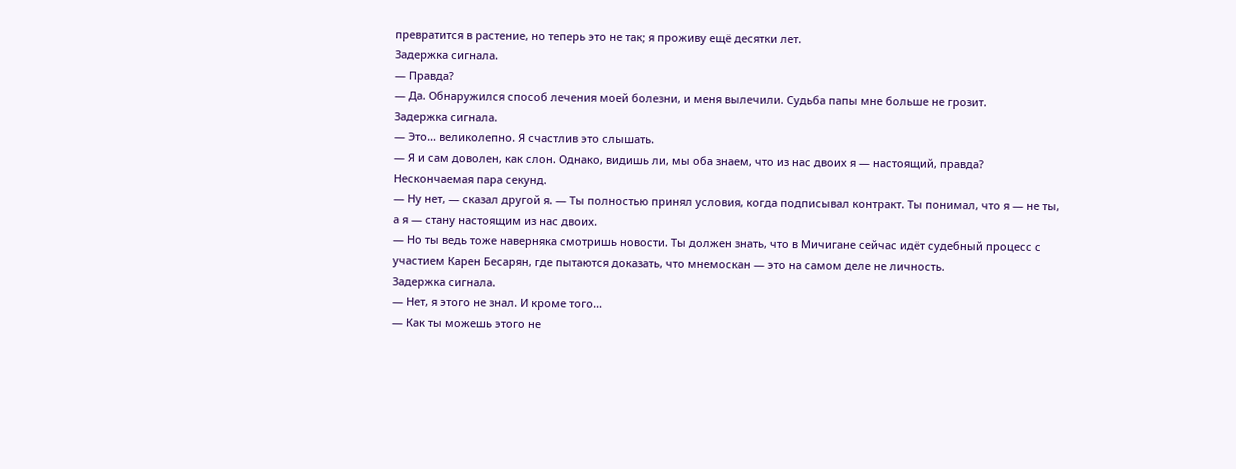превратится в растение, но теперь это не так; я проживу ещё десятки лет.
Задержка сигнала.
— Правда?
— Да. Обнаружился способ лечения моей болезни, и меня вылечили. Судьба папы мне больше не грозит.
Задержка сигнала.
— Это… великолепно. Я счастлив это слышать.
— Я и сам доволен, как слон. Однако, видишь ли, мы оба знаем, что из нас двоих я — настоящий, правда?
Нескончаемая пара секунд.
— Ну нет, — сказал другой я. — Ты полностью принял условия, когда подписывал контракт. Ты понимал, что я — не ты, а я — стану настоящим из нас двоих.
— Но ты ведь тоже наверняка смотришь новости. Ты должен знать, что в Мичигане сейчас идёт судебный процесс с участием Карен Бесарян, где пытаются доказать, что мнемоскан — это на самом деле не личность.
Задержка сигнала.
— Нет, я этого не знал. И кроме того…
— Как ты можешь этого не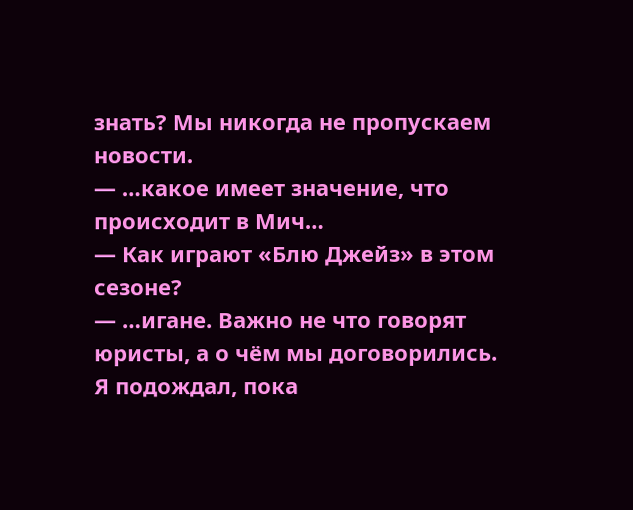знать? Мы никогда не пропускаем новости.
— …какое имеет значение, что происходит в Мич…
— Как играют «Блю Джейз» в этом сезоне?
— …игане. Важно не что говорят юристы, а о чём мы договорились.
Я подождал, пока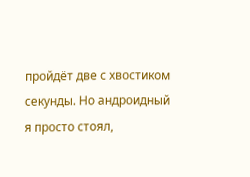пройдёт две с хвостиком секунды. Но андроидный я просто стоял,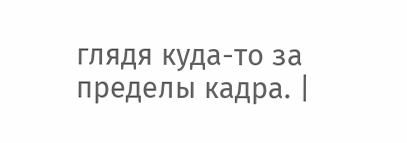глядя куда-то за пределы кадра. |